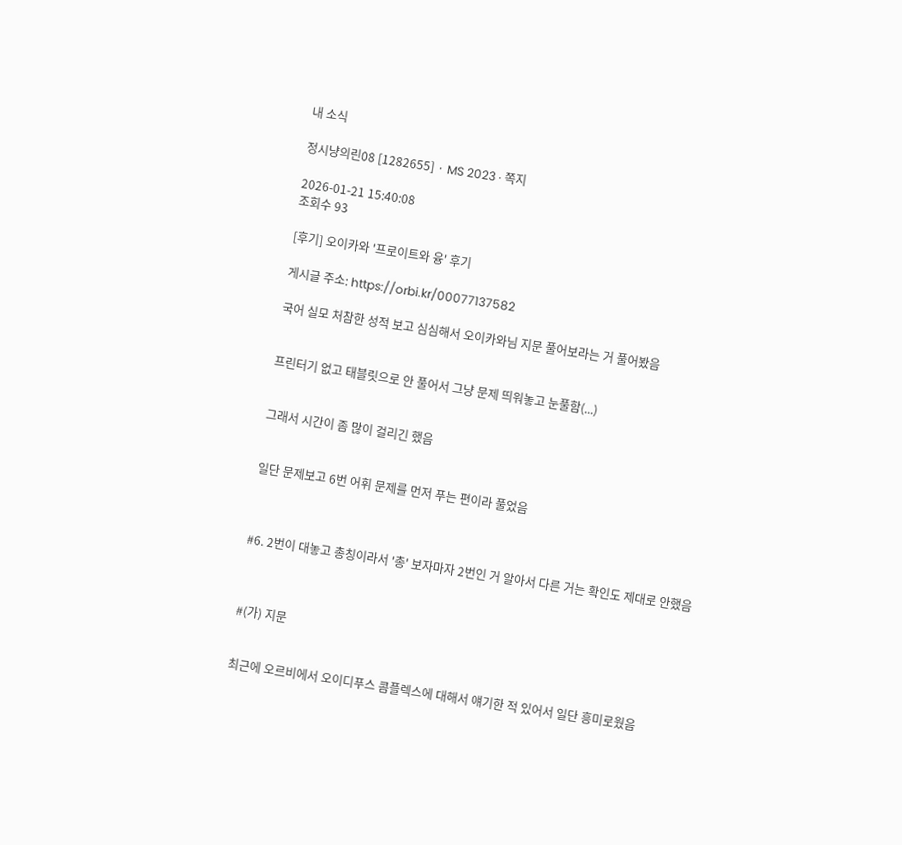내 소식

정시냥의린08 [1282655] · MS 2023 · 쪽지

2026-01-21 15:40:08
조회수 93

[후기] 오이카와 '프로이트와 융' 후기

게시글 주소: https://orbi.kr/00077137582

국어 실모 처참한 성적 보고 심심해서 오이카와님 지문 풀어보라는 거 풀어봤음


프린터기 없고 태블릿으로 안 풀어서 그냥 문제 띄워놓고 눈풀함(...)


그래서 시간이 좀 많이 걸리긴 했음


일단 문제보고 6번 어휘 문제를 먼저 푸는 편이라 풀었음



#6. 2번이 대놓고 총칭이라서 '총' 보자마자 2번인 거 알아서 다른 거는 확인도 제대로 안했음



#(가) 지문


최근에 오르비에서 오이디푸스 콤플렉스에 대해서 얘기한 적 있어서 일단 흥미로웠음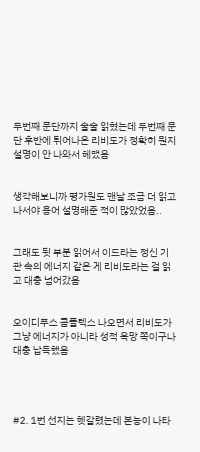두번째 문단까지 술술 읽혔는데 두번째 문단 후반에 튀어나온 리비도가 정확히 뭔지 설명이 안 나와서 헤맸음


생각해보니까 평가원도 맨날 조금 더 읽고 나서야 용어 설명해준 적이 많았었음..


그래도 뒷 부분 읽어서 이드라는 정신 기관 속의 에너지 같은 게 리비도라는 걸 읽고 대충 넘어갔음


오이디푸스 콤플렉스 나오면서 리비도가 그냥 에너지가 아니라 성적 욕망 쪽이구나 대충 납득했음




#2. 1번 선지는 헷갈렸는데 본능이 나타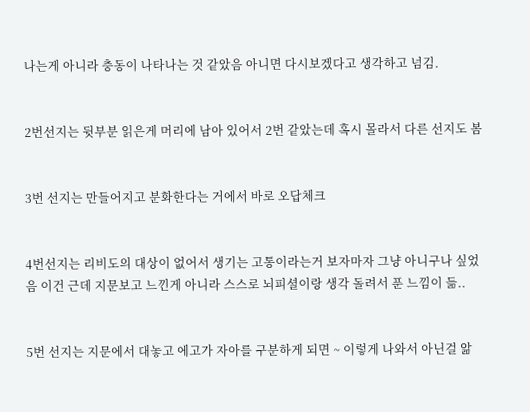나는게 아니라 충동이 나타나는 것 같았음 아니면 다시보겠다고 생각하고 넘김.


2번선지는 뒷부분 읽은게 머리에 남아 있어서 2번 같았는데 혹시 몰라서 다른 선지도 봄


3번 선지는 만들어지고 분화한다는 거에서 바로 오답체크


4번선지는 리비도의 대상이 없어서 생기는 고통이라는거 보자마자 그냥 아니구나 싶었음 이건 근데 지문보고 느낀게 아니라 스스로 뇌피셜이랑 생각 돌려서 푼 느낌이 듦..


5번 선지는 지문에서 대놓고 에고가 자아를 구분하게 되면 ~ 이렇게 나와서 아닌걸 앎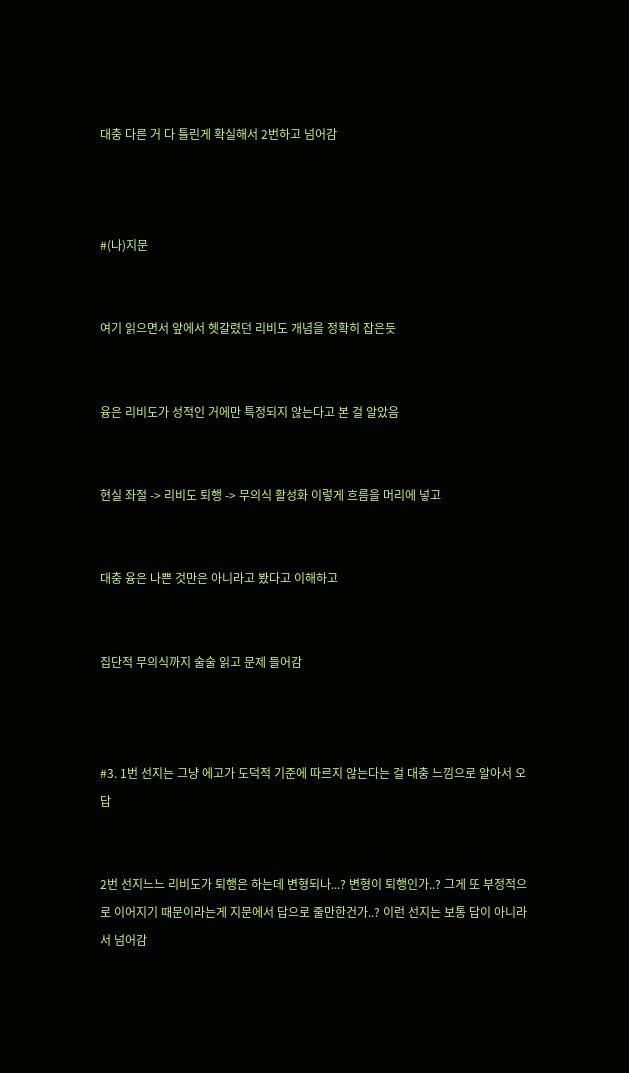대충 다른 거 다 틀린게 확실해서 2번하고 넘어감



#(나)지문


여기 읽으면서 앞에서 헷갈렸던 리비도 개념을 정확히 잡은듯


융은 리비도가 성적인 거에만 특정되지 않는다고 본 걸 알았음


현실 좌절 -> 리비도 퇴행 -> 무의식 활성화 이렇게 흐름을 머리에 넣고


대충 융은 나쁜 것만은 아니라고 봤다고 이해하고


집단적 무의식까지 술술 읽고 문제 들어감



#3. 1번 선지는 그냥 에고가 도덕적 기준에 따르지 않는다는 걸 대충 느낌으로 알아서 오답


2번 선지느느 리비도가 퇴행은 하는데 변형되나...? 변형이 퇴행인가..? 그게 또 부정적으로 이어지기 때문이라는게 지문에서 답으로 줄만한건가..? 이런 선지는 보통 답이 아니라서 넘어감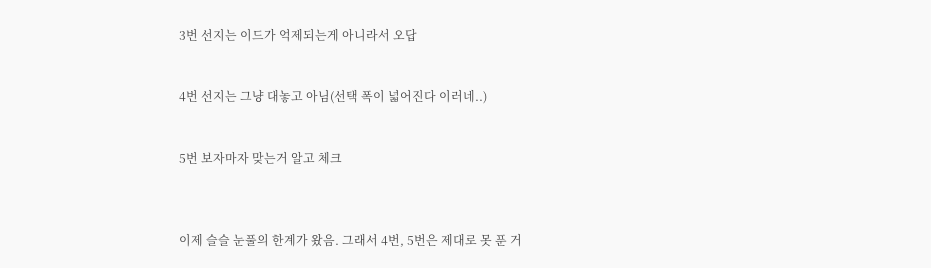3번 선지는 이드가 억제되는게 아니라서 오답


4번 선지는 그냥 대놓고 아님(선택 폭이 넓어진다 이러네..)


5번 보자마자 맞는거 알고 체크



이제 슬슬 눈풀의 한계가 왔음. 그래서 4번, 5번은 제대로 못 푼 거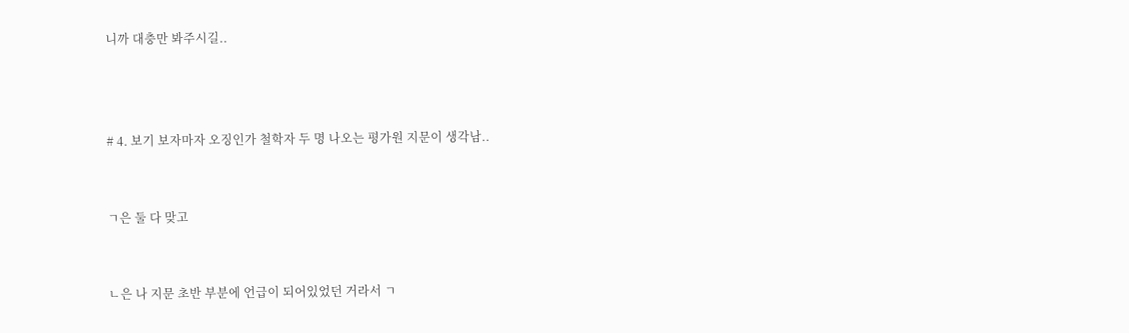니까 대충만 봐주시길..



# 4. 보기 보자마자 오징인가 철학자 두 명 나오는 평가원 지문이 생각남..


ㄱ은 둘 다 맞고


ㄴ은 나 지문 초반 부분에 언급이 되어있었던 거라서 ㄱ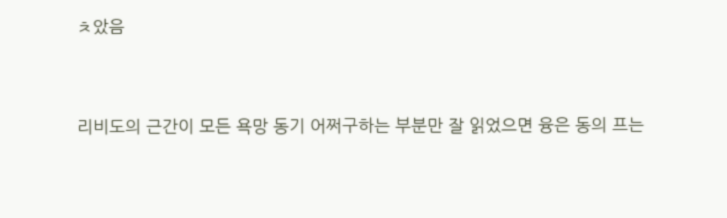ㅊ았음


리비도의 근간이 모든 욕망 동기 어쩌구하는 부분만 잘 읽었으면 융은 동의 프는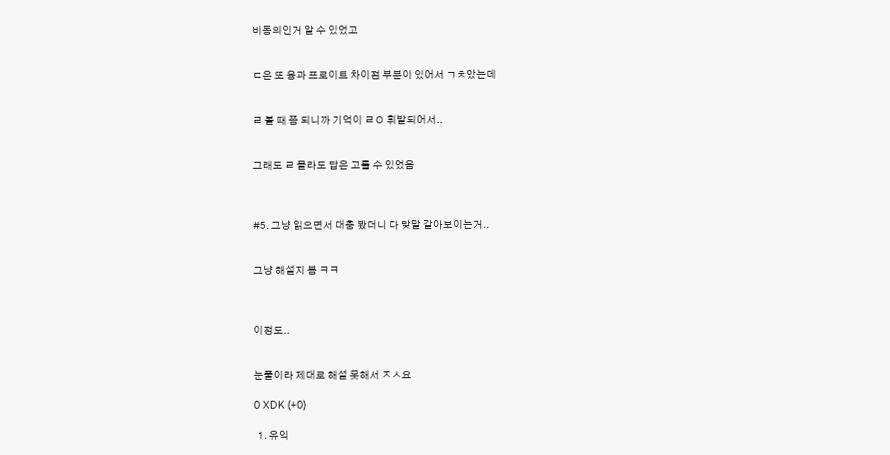비동의인거 알 수 있었고


ㄷ은 또 융과 프로이트 차이점 부분이 있어서 ㄱㅊ았는데


ㄹ 볼 때 쯤 되니까 기억이 ㄹㅇ 휘발되어서..


그래도 ㄹ 몰라도 답은 고를 수 있었음



#5. 그냥 읽으면서 대충 봤더니 다 맞말 같아보이는거..


그냥 해설지 봄 ㅋㅋ



이정도..


눈풀이라 제대로 해설 못해서 ㅈㅅ요

0 XDK (+0)

  1. 유익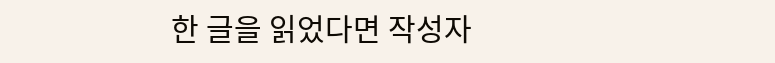한 글을 읽었다면 작성자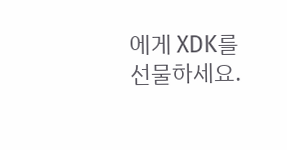에게 XDK를 선물하세요.